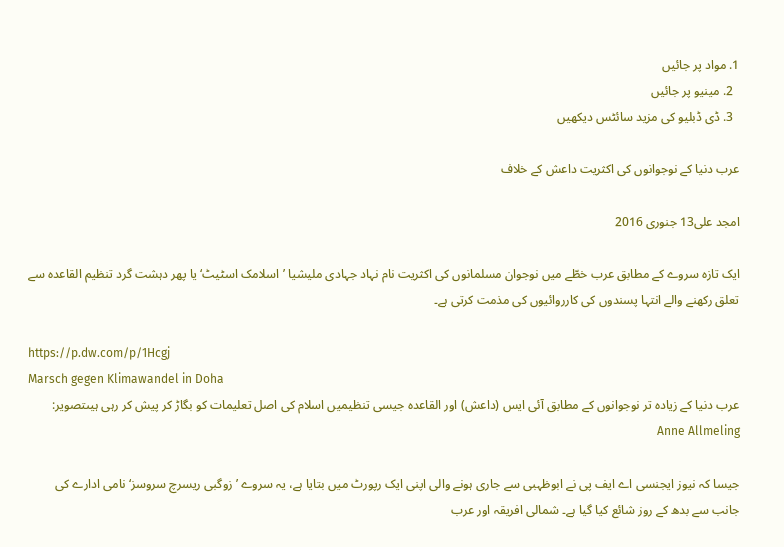1. مواد پر جائیں
  2. مینیو پر جائیں
  3. ڈی ڈبلیو کی مزید سائٹس دیکھیں

عرب دنیا کے نوجوانوں کی اکثریت داعش کے خلاف

امجد علی13 جنوری 2016

ایک تازہ سروے کے مطابق عرب خطّے میں نوجوان مسلمانوں کی اکثریت نام نہاد جہادی ملیشیا ’اسلامک اسٹیٹ‘ یا پھر دہشت گرد تنظیم القاعدہ سے تعلق رکھنے والے انتہا پسندوں کی کارروائیوں کی مذمت کرتی ہے۔

https://p.dw.com/p/1Hcgj
Marsch gegen Klimawandel in Doha
عرب دنیا کے زیادہ تر نوجوانوں کے مطابق آئی ایس (داعش) اور القاعدہ جیسی تنظیمیں اسلام کی اصل تعلیمات کو بگاڑ کر پیش کر رہی ہیںتصویر: Anne Allmeling

جیسا کہ نیوز ایجنسی اے ایف پی نے ابوظہبی سے جاری ہونے والی اپنی ایک رپورٹ میں بتایا ہے، یہ سروے ’زوگبی ریسرچ سروسز‘ نامی ادارے کی جانب سے بدھ کے روز شائع کیا گیا ہے۔ شمالی افریقہ اور عرب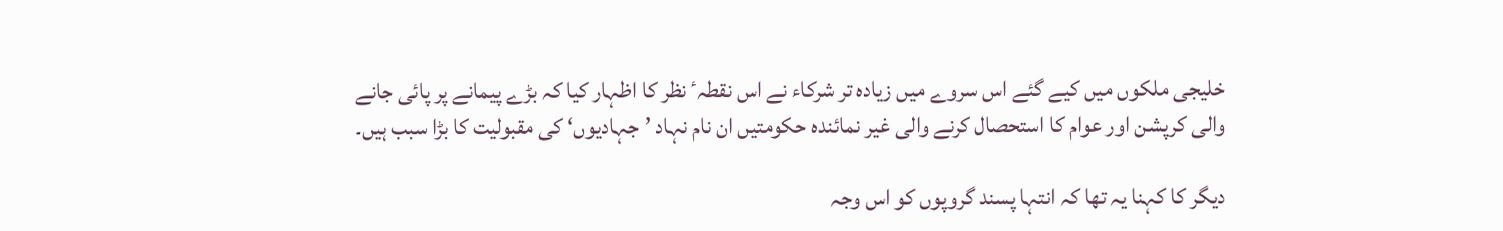خلیجی ملکوں میں کیے گئے اس سروے میں زیادہ تر شرکاء نے اس نقطہٴ نظر کا اظہار کیا کہ بڑے پیمانے پر پائی جانے والی کرپشن اور عوام کا استحصال کرنے والی غیر نمائندہ حکومتیں ان نام نہاد ’جہادیوں‘ کی مقبولیت کا بڑا سبب ہیں۔

دیگر کا کہنا یہ تھا کہ انتہا پسند گروپوں کو اس وجہ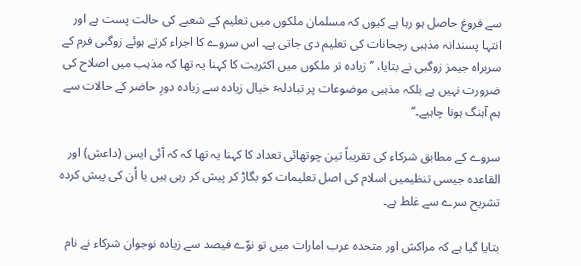سے فروغ حاصل ہو رہا ہے کیوں کہ مسلمان ملکوں میں تعلیم کے شعبے کی حالت پست ہے اور انتہا پسندانہ مذہبی رجحانات کی تعلیم دی جاتی ہے۔ اس سروے کا اجراء کرتے ہوئے زوگبی فرم کے سربراہ جیمز زوگبی نے بتایا، ’’زیادہ تر ملکوں میں اکثریت کا کہنا یہ تھا کہ مذہب میں اصلاح کی ضرورت نہیں ہے بلکہ مذہبی موضوعات پر تبادلہٴ خیال زیادہ سے زیادہ دورِ حاضر کے حالات سے ہم آہنگ ہونا چاہیے۔‘‘

سروے کے مطابق شرکاء کی تقریباً تین چوتھائی تعداد کا کہنا یہ تھا کہ کہ آئی ایس (داعش) اور القاعدہ جیسی تنظیمیں اسلام کی اصل تعلیمات کو بگاڑ کر پیش کر رہی ہیں یا اُن کی پیش کردہ تشریح سرے سے غلط ہے۔

بتایا گیا ہے کہ مراکش اور متحدہ عرب امارات میں تو نوّے فیصد سے زیادہ نوجوان شرکاء نے نام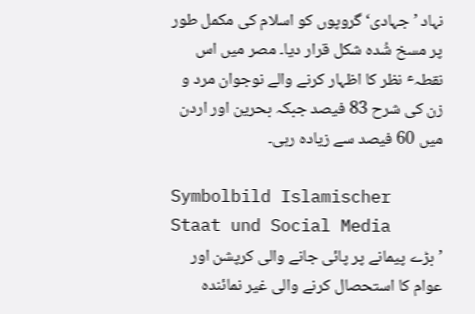نہاد ’جہادی‘ گروپوں کو اسلام کی مکمل طور پر مسخ شُدہ شکل قرار دیا۔ مصر میں اس نقطہٴ نظر کا اظہار کرنے والے نوجوان مرد و زن کی شرح 83 فیصد جبکہ بحرین اور اردن میں 60 فیصد سے زیادہ رہی۔

Symbolbild Islamischer Staat und Social Media
’بڑے پیمانے پر پائی جانے والی کرپشن اور عوام کا استحصال کرنے والی غیر نمائندہ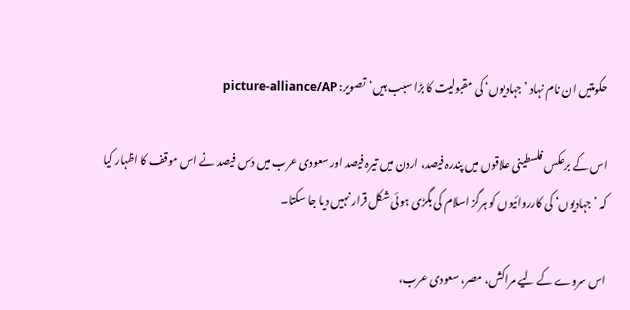حکومتیں ان نام نہاد ’جہادیوں‘ کی مقبولیت کا بڑا سبب ہیں‘تصویر: picture-alliance/AP

اس کے برعکس فلسطینی علاقوں میں پندرہ فیصد، اردن میں تیرہ فیصد اور سعودی عرب میں دَس فیصد نے اس موقف کا اظہار کیا کہ ’جہادیوں‘ کی کارروائیوں کو ہرگز اسلام کی بگڑی ہوئی شکل قرار نہیں دیا جا سکتا۔

اس سروے کے لیے مراکش، مصر، سعودی عرب،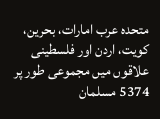متحدہ عرب امارات، بحرین، کویت، اردن اور فلسطینی علاقوں میں مجموعی طور پر 5374 مسلمان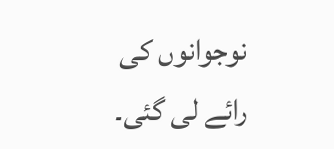نوجوانوں کی رائے لی گئی۔